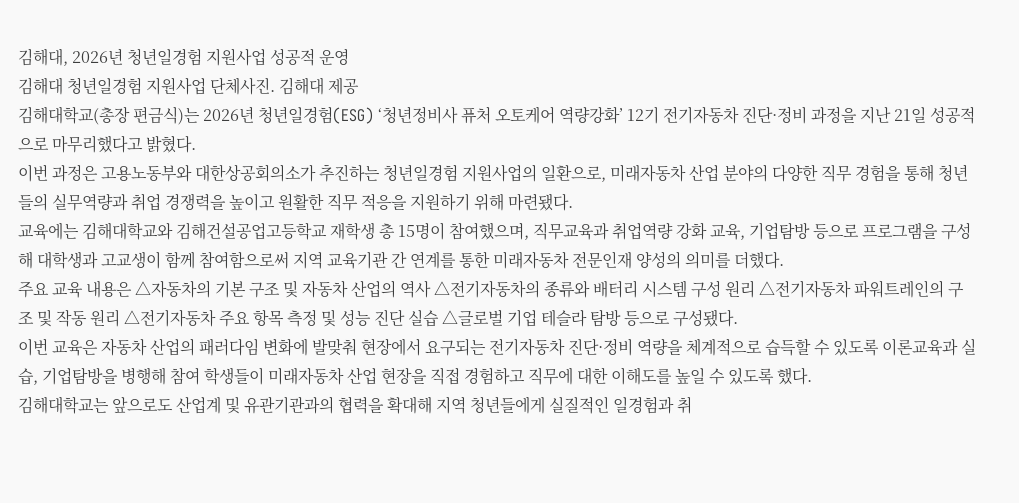김해대, 2026년 청년일경험 지원사업 성공적 운영
김해대 청년일경험 지원사업 단체사진. 김해대 제공
김해대학교(총장 편금식)는 2026년 청년일경험(ESG) ‘청년정비사 퓨처 오토케어 역량강화’ 12기 전기자동차 진단·정비 과정을 지난 21일 성공적으로 마무리했다고 밝혔다.
이번 과정은 고용노동부와 대한상공회의소가 추진하는 청년일경험 지원사업의 일환으로, 미래자동차 산업 분야의 다양한 직무 경험을 통해 청년들의 실무역량과 취업 경쟁력을 높이고 원활한 직무 적응을 지원하기 위해 마련됐다.
교육에는 김해대학교와 김해건설공업고등학교 재학생 총 15명이 참여했으며, 직무교육과 취업역량 강화 교육, 기업탐방 등으로 프로그램을 구성해 대학생과 고교생이 함께 참여함으로써 지역 교육기관 간 연계를 통한 미래자동차 전문인재 양성의 의미를 더했다.
주요 교육 내용은 △자동차의 기본 구조 및 자동차 산업의 역사 △전기자동차의 종류와 배터리 시스템 구성 원리 △전기자동차 파워트레인의 구조 및 작동 원리 △전기자동차 주요 항목 측정 및 성능 진단 실습 △글로벌 기업 테슬라 탐방 등으로 구성됐다.
이번 교육은 자동차 산업의 패러다임 변화에 발맞춰 현장에서 요구되는 전기자동차 진단·정비 역량을 체계적으로 습득할 수 있도록 이론교육과 실습, 기업탐방을 병행해 참여 학생들이 미래자동차 산업 현장을 직접 경험하고 직무에 대한 이해도를 높일 수 있도록 했다.
김해대학교는 앞으로도 산업계 및 유관기관과의 협력을 확대해 지역 청년들에게 실질적인 일경험과 취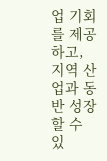업 기회를 제공하고, 지역 산업과 동반 성장할 수 있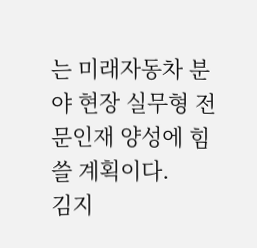는 미래자동차 분야 현장 실무형 전문인재 양성에 힘쓸 계획이다.
김지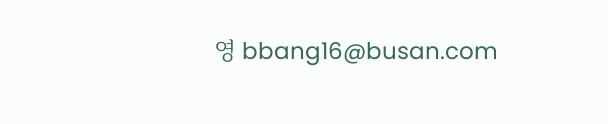영 bbang16@busan.com